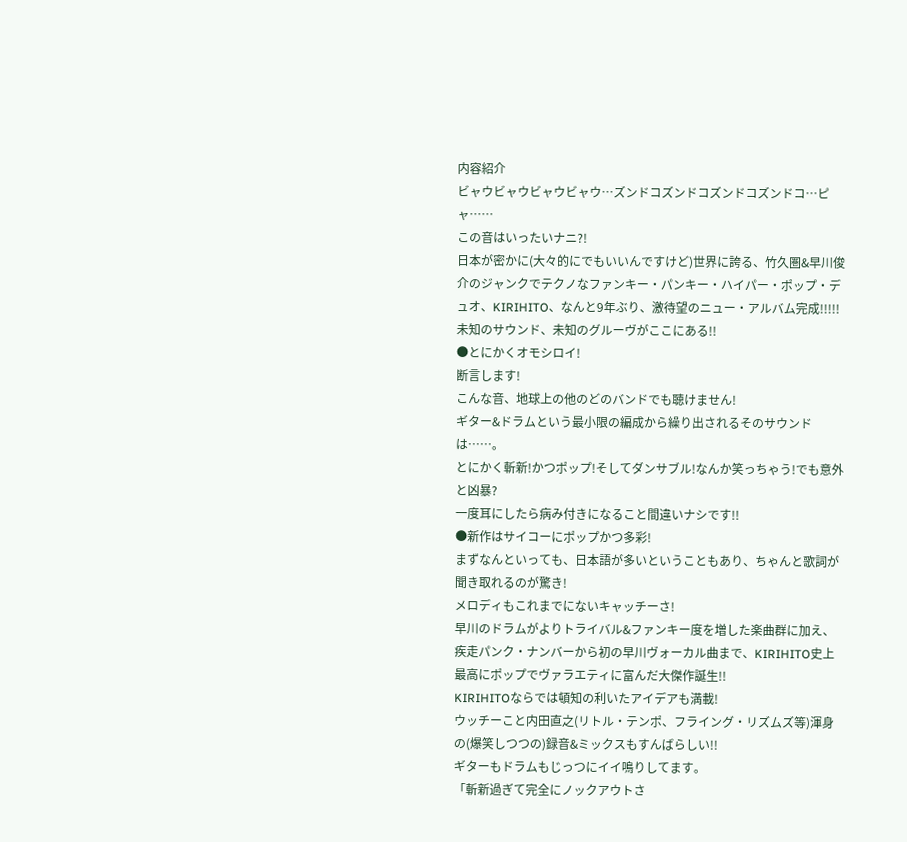内容紹介
ビャウビャウビャウビャウ…ズンドコズンドコズンドコズンドコ…ピャ……
この音はいったいナニ?!
日本が密かに(大々的にでもいいんですけど)世界に誇る、竹久圏&早川俊介のジャンクでテクノなファンキー・パンキー・ハイパー・ポップ・デュオ、KIRIHITO、なんと9年ぶり、激待望のニュー・アルバム完成!!!!!
未知のサウンド、未知のグルーヴがここにある!!
●とにかくオモシロイ!
断言します!
こんな音、地球上の他のどのバンドでも聴けません!
ギター&ドラムという最小限の編成から繰り出されるそのサウンドは……。
とにかく斬新!かつポップ!そしてダンサブル!なんか笑っちゃう!でも意外と凶暴?
一度耳にしたら病み付きになること間違いナシです!!
●新作はサイコーにポップかつ多彩!
まずなんといっても、日本語が多いということもあり、ちゃんと歌詞が聞き取れるのが驚き!
メロディもこれまでにないキャッチーさ!
早川のドラムがよりトライバル&ファンキー度を増した楽曲群に加え、疾走パンク・ナンバーから初の早川ヴォーカル曲まで、KIRIHITO史上最高にポップでヴァラエティに富んだ大傑作誕生!!
KIRIHITOならでは頓知の利いたアイデアも満載!
ウッチーこと内田直之(リトル・テンポ、フライング・リズムズ等)渾身の(爆笑しつつの)録音&ミックスもすんばらしい!!
ギターもドラムもじっつにイイ鳴りしてます。
「斬新過ぎて完全にノックアウトさ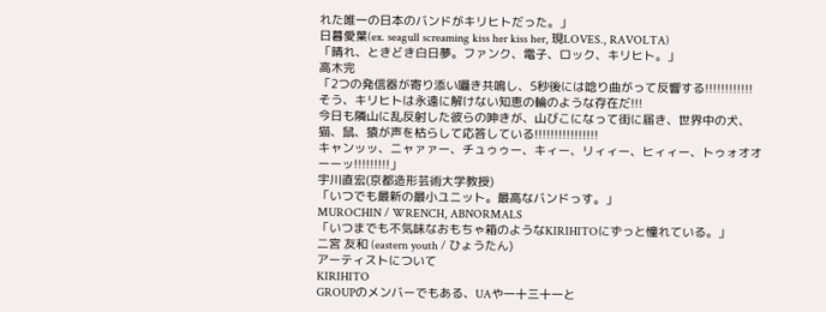れた唯一の日本のバンドがキリヒトだった。」
日暮愛葉(ex. seagull screaming kiss her kiss her, 現LOVES., RAVOLTA)
「晴れ、ときどき白日夢。ファンク、電子、ロック、キリヒト。」
高木完
「2つの発信器が寄り添い囁き共鳴し、5秒後には唸り曲がって反響する!!!!!!!!!!!!
そう、キリヒトは永遠に解けない知恵の輪のような存在だ!!!
今日も隣山に乱反射した彼らの呻きが、山びこになって街に届き、世界中の犬、猫、鼠、猿が声を枯らして応答している!!!!!!!!!!!!!!!!
キャンッッ、ニャァァー、チュゥゥー、キィー、リィィー、ヒィィー、トゥォオオーーッ!!!!!!!!!」
宇川直宏(京都造形芸術大学教授)
「いつでも最新の最小ユニット。最高なバンドっす。」
MUROCHIN / WRENCH, ABNORMALS
「いつまでも不気味なおもちゃ箱のようなKIRIHITOにずっと憧れている。」
二宮 友和 (eastern youth / ひょうたん)
アーティストについて
KIRIHITO
GROUPのメンバーでもある、UAや一十三十一と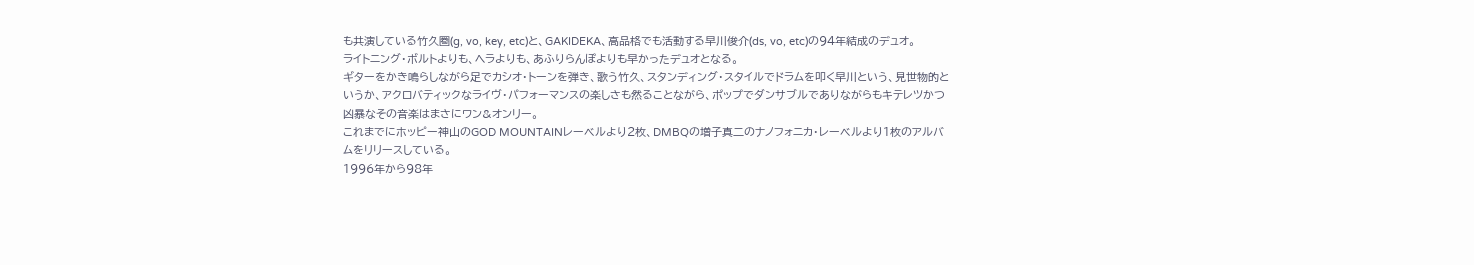も共演している竹久圏(g, vo, key, etc)と、GAKIDEKA、高品格でも活動する早川俊介(ds, vo, etc)の94年結成のデュオ。
ライトニング・ボルトよりも、ヘラよりも、あふりらんぽよりも早かったデュオとなる。
ギターをかき鳴らしながら足でカシオ・トーンを弾き、歌う竹久、スタンディング・スタイルでドラムを叩く早川という、見世物的というか、アクロバティックなライヴ・パフォーマンスの楽しさも然ることながら、ポップでダンサブルでありながらもキテレツかつ凶暴なその音楽はまさにワン&オンリー。
これまでにホッピー神山のGOD MOUNTAINレーベルより2枚、DMBQの増子真二のナノフォニカ・レーベルより1枚のアルバムをリリースしている。
1996年から98年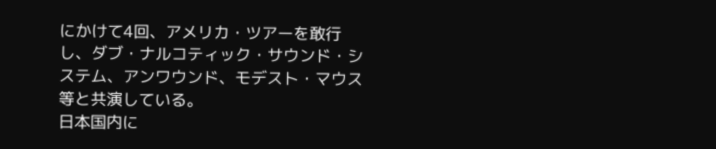にかけて4回、アメリカ・ツアーを敢行し、ダブ・ナルコティック・サウンド・システム、アンワウンド、モデスト・マウス等と共演している。
日本国内に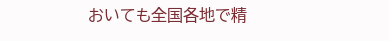おいても全国各地で精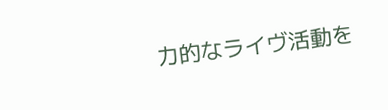力的なライヴ活動を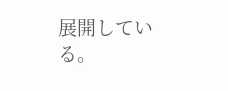展開している。